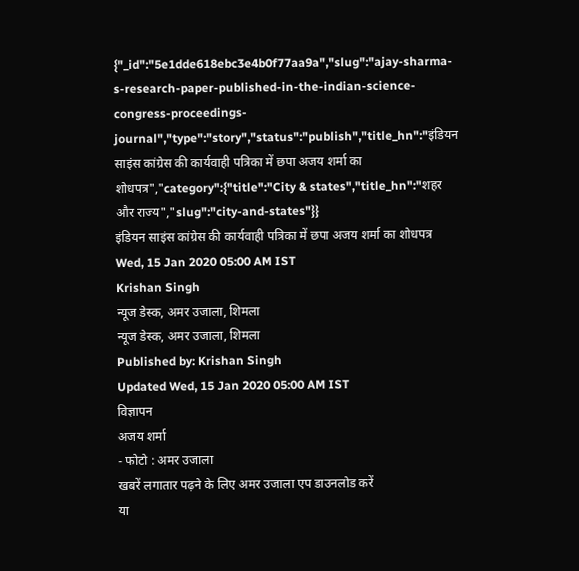{"_id":"5e1dde618ebc3e4b0f77aa9a","slug":"ajay-sharma-s-research-paper-published-in-the-indian-science-congress-proceedings-journal","type":"story","status":"publish","title_hn":"इंडियन साइंस कांग्रेस की कार्यवाही पत्रिका में छपा अजय शर्मा का शोधपत्र","category":{"title":"City & states","title_hn":"शहर और राज्य","slug":"city-and-states"}}
इंडियन साइंस कांग्रेस की कार्यवाही पत्रिका में छपा अजय शर्मा का शोधपत्र
Wed, 15 Jan 2020 05:00 AM IST
Krishan Singh
न्यूज डेस्क, अमर उजाला, शिमला
न्यूज डेस्क, अमर उजाला, शिमला
Published by: Krishan Singh
Updated Wed, 15 Jan 2020 05:00 AM IST
विज्ञापन
अजय शर्मा
- फोटो : अमर उजाला
खबरें लगातार पढ़ने के लिए अमर उजाला एप डाउनलोड करें
या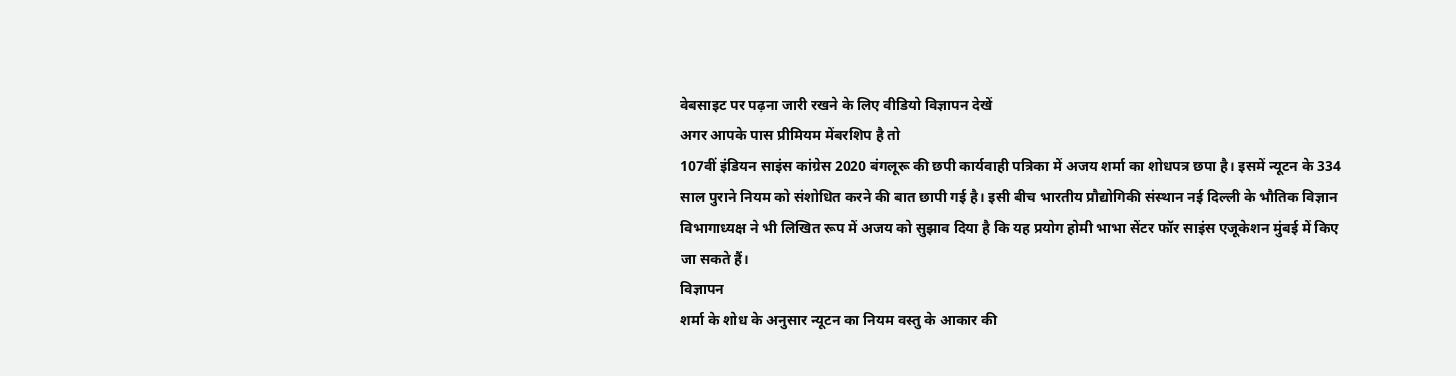वेबसाइट पर पढ़ना जारी रखने के लिए वीडियो विज्ञापन देखें
अगर आपके पास प्रीमियम मेंबरशिप है तो
107वीं इंडियन साइंस कांग्रेस 2020 बंगलूरू की छपी कार्यवाही पत्रिका में अजय शर्मा का शोधपत्र छपा है। इसमें न्यूटन के 334 साल पुराने नियम को संशोधित करने की बात छापी गई है। इसी बीच भारतीय प्रौद्योगिकी संस्थान नई दिल्ली के भौतिक विज्ञान विभागाध्यक्ष ने भी लिखित रूप में अजय को सुझाव दिया है कि यह प्रयोग होमी भाभा सेंटर फॉर साइंस एजूकेशन मुंबई में किए जा सकते हैं।
विज्ञापन
शर्मा के शोध के अनुसार न्यूटन का नियम वस्तु के आकार की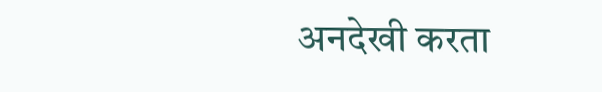अनदेखी करता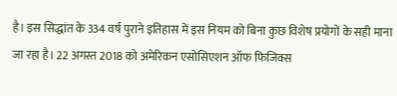है। इस सिद्धांत के 334 वर्ष पुराने इतिहास में इस नियम को बिना कुछ विशेष प्रयोगों के सही माना जा रहा है। 22 अगस्त 2018 को अमेरिकन एसोसिएशन ऑफ फिजिक्स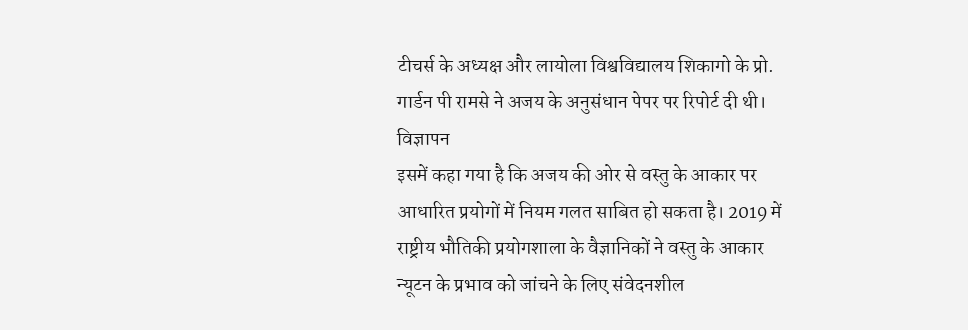टीचर्स के अध्यक्ष और लायोला विश्वविद्यालय शिकागो के प्रो. गार्डन पी रामसे ने अजय के अनुसंधान पेपर पर रिपोर्ट दी थी।
विज्ञापन
इसमें कहा गया है कि अजय की ओर से वस्तु के आकार पर आधारित प्रयोगों में नियम गलत साबित हो सकता है। 2019 में राष्ट्रीय भौतिकी प्रयोगशाला के वैज्ञानिकों ने वस्तु के आकार न्यूटन के प्रभाव को जांचने के लिए संवेदनशील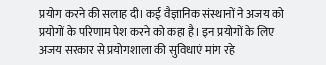प्रयोग करने की सलाह दी। कई वैज्ञानिक संस्थानों ने अजय को प्रयोगों के परिणाम पेश करने को कहा है। इन प्रयोगों के लिए अजय सरकार से प्रयोगशाला की सुविधाएं मांग रहे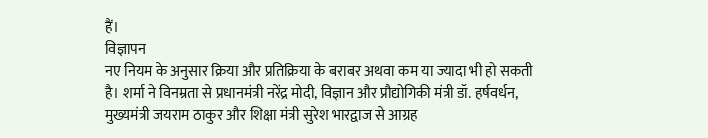हैं।
विज्ञापन
नए नियम के अनुसार क्रिया और प्रतिक्रिया के बराबर अथवा कम या ज्यादा भी हो सकती है। शर्मा ने विनम्रता से प्रधानमंत्री नरेंद्र मोदी, विज्ञान और प्रौद्योगिकी मंत्री डॉ. हर्षवर्धन, मुख्यमंत्री जयराम ठाकुर और शिक्षा मंत्री सुरेश भारद्वाज से आग्रह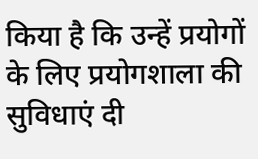किया है कि उन्हें प्रयोगों के लिए प्रयोगशाला की सुविधाएं दी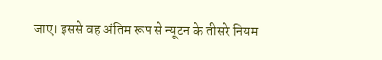जाए। इससे वह अंतिम रूप से न्यूटन के तीसरे नियम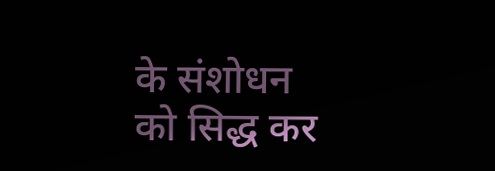के संशोधन को सिद्ध कर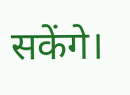सकेंगे।